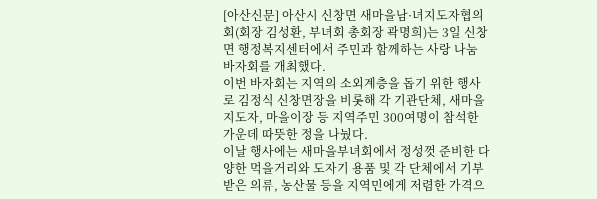[아산신문] 아산시 신창면 새마을남·녀지도자협의회(회장 김성환, 부녀회 총회장 곽명희)는 3일 신창면 행정복지센터에서 주민과 함께하는 사랑 나눔 바자회를 개최했다.
이번 바자회는 지역의 소외계층을 돕기 위한 행사로 김정식 신창면장을 비롯해 각 기관단체, 새마을지도자, 마을이장 등 지역주민 300여명이 참석한 가운데 따뜻한 정을 나눴다.
이날 행사에는 새마을부녀회에서 정성껏 준비한 다양한 먹을거리와 도자기 용품 및 각 단체에서 기부 받은 의류, 농산물 등을 지역민에게 저렴한 가격으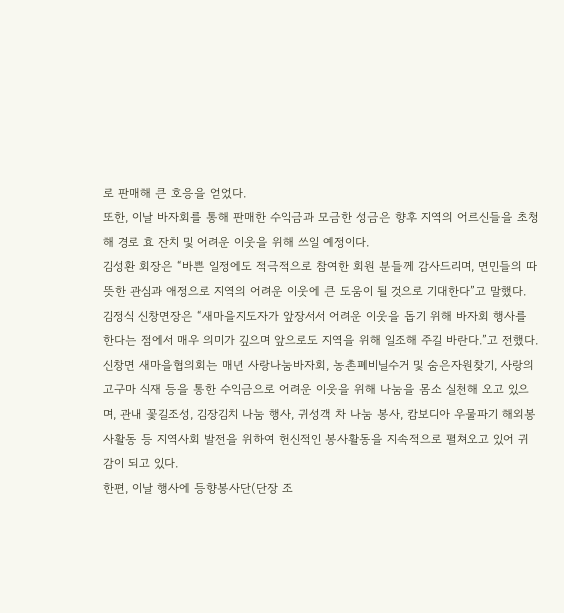로 판매해 큰 호응을 얻었다.
또한, 이날 바자회를 통해 판매한 수익금과 모금한 성금은 향후 지역의 어르신들을 초청해 경로 효 잔치 및 어려운 이웃을 위해 쓰일 예정이다.
김성환 회장은 “바쁜 일정에도 적극적으로 참여한 회원 분들께 감사드리며, 면민들의 따뜻한 관심과 애정으로 지역의 어려운 이웃에 큰 도움이 될 것으로 기대한다”고 말했다.
김정식 신창면장은 “새마을지도자가 앞장서서 어려운 이웃을 돕기 위해 바자회 행사를 한다는 점에서 매우 의미가 깊으며 앞으로도 지역을 위해 일조해 주길 바란다.”고 전했다.
신창면 새마을협의회는 매년 사랑나눔바자회, 농촌폐비닐수거 및 숨은자원찾기, 사랑의 고구마 식재 등을 통한 수익금으로 어려운 이웃을 위해 나눔을 몸소 실천해 오고 있으며, 관내 꽃길조성, 김장김치 나눔 행사, 귀성객 차 나눔 봉사, 캄보디아 우물파기 해외봉사활동 등 지역사회 발전을 위하여 헌신적인 봉사활동을 지속적으로 펼쳐오고 있어 귀감이 되고 있다.
한편, 이날 행사에 등향봉사단(단장 조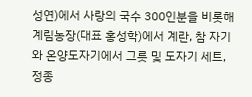성연)에서 사랑의 국수 300인분을 비롯해 계림농장(대표 홍성학)에서 계란, 참 자기와 온양도자기에서 그릇 및 도자기 세트, 정종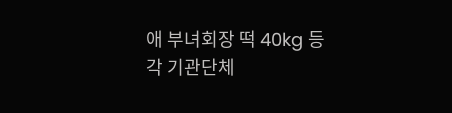애 부녀회장 떡 40kg 등 각 기관단체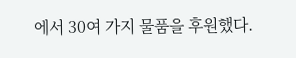에서 30여 가지 물품을 후원했다.